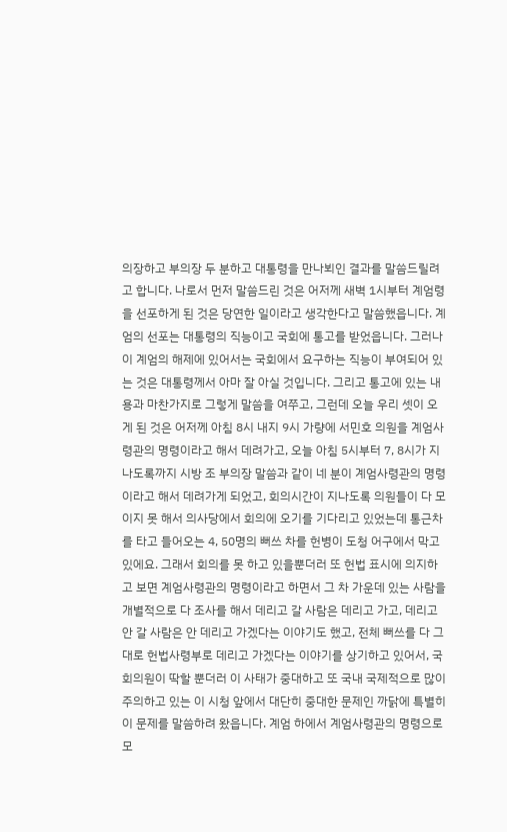의장하고 부의장 두 분하고 대통령을 만나뵈인 결과를 말씀드릴려고 합니다. 나로서 먼저 말씀드린 것은 어저께 새벽 1시부터 계엄령을 선포하게 된 것은 당연한 일이라고 생각한다고 말씀했읍니다. 계엄의 선포는 대통령의 직능이고 국회에 통고를 받었읍니다. 그러나 이 계엄의 해제에 있어서는 국회에서 요구하는 직능이 부여되어 있는 것은 대통령께서 아마 잘 아실 것입니다. 그리고 통고에 있는 내용과 마찬가지로 그렇게 말씀을 여쭈고, 그런데 오늘 우리 셋이 오게 된 것은 어저께 아침 8시 내지 9시 가량에 서민호 의원을 계엄사령관의 명령이라고 해서 데려가고, 오늘 아침 5시부터 7, 8시가 지나도록까지 시방 조 부의장 말씀과 같이 네 분이 계엄사령관의 명령이라고 해서 데려가게 되었고, 회의시간이 지나도록 의원들이 다 모이지 못 해서 의사당에서 회의에 오기를 기다리고 있었는데 통근차를 타고 들어오는 4, 50명의 뻐쓰 차를 헌병이 도청 어구에서 막고 있에요. 그래서 회의를 못 하고 있을뿐더러 또 헌법 표시에 의지하고 보면 계엄사령관의 명령이라고 하면서 그 차 가운데 있는 사람을 개별적으로 다 조사를 해서 데리고 갈 사람은 데리고 가고, 데리고 안 갈 사람은 안 데리고 가겠다는 이야기도 했고, 전체 뻐쓰를 다 그대로 헌법사령부로 데리고 가겠다는 이야기를 상기하고 있어서, 국회의원이 딱할 뿐더러 이 사태가 중대하고 또 국내 국제적으로 많이 주의하고 있는 이 시청 앞에서 대단히 중대한 문제인 까닭에 특별히 이 문제를 말씀하려 왔읍니다. 계엄 하에서 계엄사령관의 명령으로 모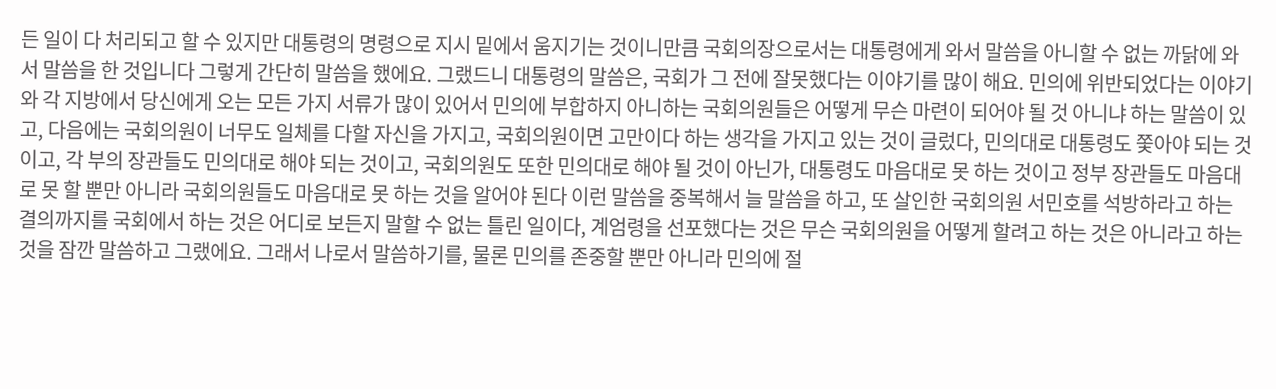든 일이 다 처리되고 할 수 있지만 대통령의 명령으로 지시 밑에서 움지기는 것이니만큼 국회의장으로서는 대통령에게 와서 말씀을 아니할 수 없는 까닭에 와서 말씀을 한 것입니다 그렇게 간단히 말씀을 했에요. 그랬드니 대통령의 말씀은, 국회가 그 전에 잘못했다는 이야기를 많이 해요. 민의에 위반되었다는 이야기와 각 지방에서 당신에게 오는 모든 가지 서류가 많이 있어서 민의에 부합하지 아니하는 국회의원들은 어떻게 무슨 마련이 되어야 될 것 아니냐 하는 말씀이 있고, 다음에는 국회의원이 너무도 일체를 다할 자신을 가지고, 국회의원이면 고만이다 하는 생각을 가지고 있는 것이 글렀다, 민의대로 대통령도 쫓아야 되는 것이고, 각 부의 장관들도 민의대로 해야 되는 것이고, 국회의원도 또한 민의대로 해야 될 것이 아닌가, 대통령도 마음대로 못 하는 것이고 정부 장관들도 마음대로 못 할 뿐만 아니라 국회의원들도 마음대로 못 하는 것을 알어야 된다 이런 말씀을 중복해서 늘 말씀을 하고, 또 살인한 국회의원 서민호를 석방하라고 하는 결의까지를 국회에서 하는 것은 어디로 보든지 말할 수 없는 틀린 일이다, 계엄령을 선포했다는 것은 무슨 국회의원을 어떻게 할려고 하는 것은 아니라고 하는 것을 잠깐 말씀하고 그랬에요. 그래서 나로서 말씀하기를, 물론 민의를 존중할 뿐만 아니라 민의에 절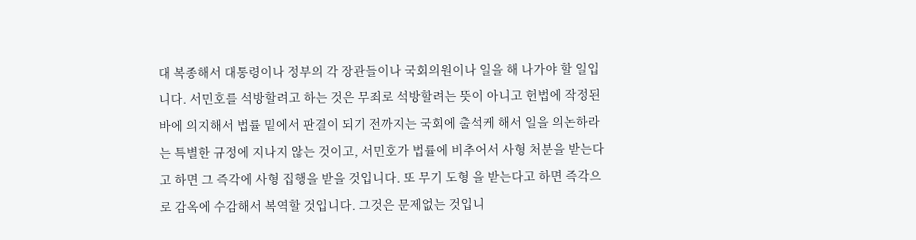대 복종해서 대통령이나 정부의 각 장관들이나 국회의원이나 일을 해 나가야 할 일입니다. 서민호를 석방할려고 하는 것은 무죄로 석방할려는 뜻이 아니고 헌법에 작정된 바에 의지해서 법률 밑에서 판결이 되기 전까지는 국회에 출석케 해서 일을 의논하라는 특별한 규정에 지나지 않는 것이고, 서민호가 법률에 비추어서 사형 처분을 받는다고 하면 그 즉각에 사형 집행을 받을 것입니다. 또 무기 도형 을 받는다고 하면 즉각으로 감옥에 수감해서 복역할 것입니다. 그것은 문제없는 것입니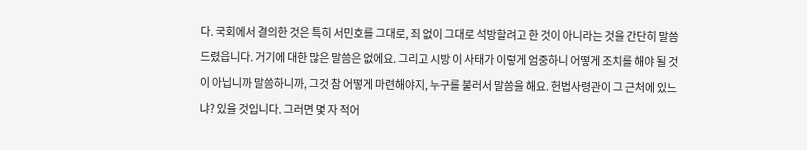다. 국회에서 결의한 것은 특히 서민호를 그대로, 죄 없이 그대로 석방할려고 한 것이 아니라는 것을 간단히 말씀드렸읍니다. 거기에 대한 많은 말씀은 없에요. 그리고 시방 이 사태가 이렇게 엄중하니 어떻게 조치를 해야 될 것이 아닙니까 말씀하니까, 그것 참 어떻게 마련해야지, 누구를 불러서 말씀을 해요. 헌법사령관이 그 근처에 있느냐? 있을 것입니다. 그러면 몇 자 적어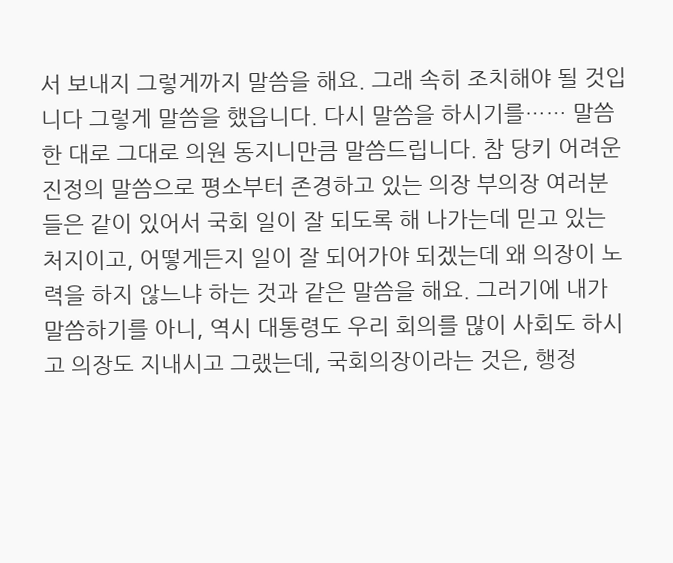서 보내지 그렇게까지 말씀을 해요. 그래 속히 조치해야 될 것입니다 그렇게 말씀을 했읍니다. 다시 말씀을 하시기를…… 말씀한 대로 그대로 의원 동지니만큼 말씀드립니다. 참 당키 어려운 진정의 말씀으로 평소부터 존경하고 있는 의장 부의장 여러분들은 같이 있어서 국회 일이 잘 되도록 해 나가는데 믿고 있는 처지이고, 어떻게든지 일이 잘 되어가야 되겠는데 왜 의장이 노력을 하지 않느냐 하는 것과 같은 말씀을 해요. 그러기에 내가 말씀하기를 아니, 역시 대통령도 우리 회의를 많이 사회도 하시고 의장도 지내시고 그랬는데, 국회의장이라는 것은, 행정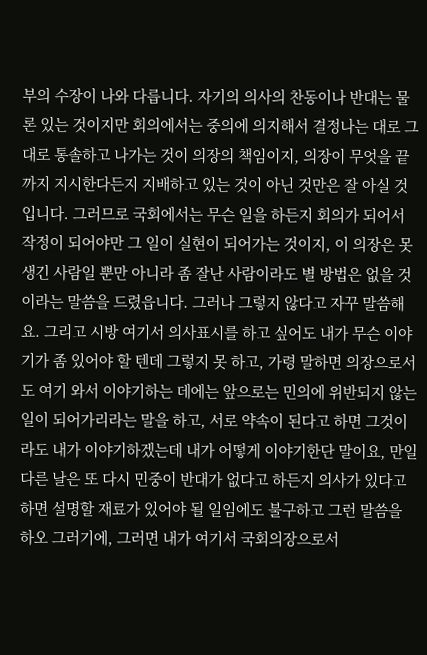부의 수장이 나와 다릅니다. 자기의 의사의 찬동이나 반대는 물론 있는 것이지만 회의에서는 중의에 의지해서 결정나는 대로 그대로 통솔하고 나가는 것이 의장의 책임이지, 의장이 무엇을 끝까지 지시한다든지 지배하고 있는 것이 아닌 것만은 잘 아실 것입니다. 그러므로 국회에서는 무슨 일을 하든지 회의가 되어서 작정이 되어야만 그 일이 실현이 되어가는 것이지, 이 의장은 못 생긴 사람일 뿐만 아니라 좀 잘난 사람이라도 별 방법은 없을 것이라는 말씀을 드렸읍니다. 그러나 그렇지 않다고 자꾸 말씀해요. 그리고 시방 여기서 의사표시를 하고 싶어도 내가 무슨 이야기가 좀 있어야 할 텐데 그렇지 못 하고, 가령 말하면 의장으로서도 여기 와서 이야기하는 데에는 앞으로는 민의에 위반되지 않는 일이 되어가리라는 말을 하고, 서로 약속이 된다고 하면 그것이라도 내가 이야기하겠는데 내가 어떻게 이야기한단 말이요, 만일 다른 날은 또 다시 민중이 반대가 없다고 하든지 의사가 있다고 하면 설명할 재료가 있어야 될 일임에도 불구하고 그런 말씀을 하오 그러기에, 그러면 내가 여기서 국회의장으로서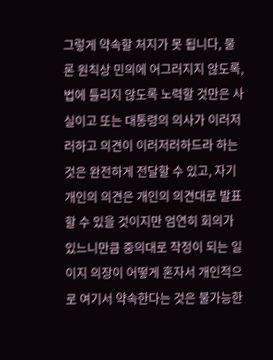그렇게 약속할 처지가 못 됩니다, 물론 원칙상 민의에 어그러지지 않도록, 법에 틀리지 않도록 노력할 것만은 사실이고 또는 대통령의 의사가 이러저러하고 의견이 이러저러하드라 하는 것은 완전하게 전달할 수 있고, 자기 개인의 의견은 개인의 의견대로 발표할 수 있을 것이지만 엄연히 회의가 있느니만큼 중의대로 작정이 되는 일이지 의장이 어떻게 혼자서 개인적으로 여기서 약속한다는 것은 불가능한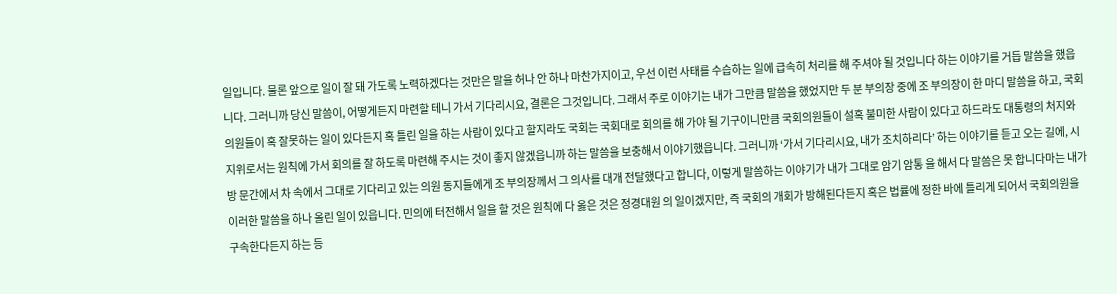일입니다. 물론 앞으로 일이 잘 돼 가도록 노력하겠다는 것만은 말을 허나 안 하나 마찬가지이고, 우선 이런 사태를 수습하는 일에 급속히 처리를 해 주셔야 될 것입니다 하는 이야기를 거듭 말씀을 했읍니다. 그러니까 당신 말씀이, 어떻게든지 마련할 테니 가서 기다리시요, 결론은 그것입니다. 그래서 주로 이야기는 내가 그만큼 말씀을 했었지만 두 분 부의장 중에 조 부의장이 한 마디 말씀을 하고, 국회의원들이 혹 잘못하는 일이 있다든지 혹 틀린 일을 하는 사람이 있다고 할지라도 국회는 국회대로 회의를 해 가야 될 기구이니만큼 국회의원들이 설혹 불미한 사람이 있다고 하드라도 대통령의 처지와 지위로서는 원칙에 가서 회의를 잘 하도록 마련해 주시는 것이 좋지 않겠읍니까 하는 말씀을 보충해서 이야기했읍니다. 그러니까 ‘가서 기다리시요, 내가 조치하리다’ 하는 이야기를 듣고 오는 길에, 시방 문간에서 차 속에서 그대로 기다리고 있는 의원 동지들에게 조 부의장께서 그 의사를 대개 전달했다고 합니다, 이렇게 말씀하는 이야기가 내가 그대로 암기 암통 을 해서 다 말씀은 못 합니다마는 내가 이러한 말씀을 하나 올린 일이 있읍니다. 민의에 터전해서 일을 할 것은 원칙에 다 옳은 것은 정경대원 의 일이겠지만, 즉 국회의 개회가 방해된다든지 혹은 법률에 정한 바에 틀리게 되어서 국회의원을 구속한다든지 하는 등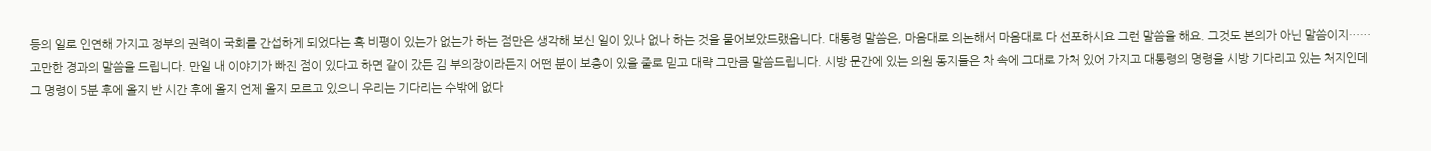등의 일로 인연해 가지고 정부의 권력이 국회를 간섭하게 되었다는 혹 비평이 있는가 없는가 하는 점만은 생각해 보신 일이 있나 없나 하는 것을 물어보았드랬읍니다. 대통령 말씀은, 마음대로 의논해서 마음대로 다 선포하시요 그런 말씀을 해요. 그것도 본의가 아닌 말씀이지…… 고만한 경과의 말씀을 드립니다. 만일 내 이야기가 빠진 점이 있다고 하면 같이 갔든 김 부의장이라든지 어떤 분이 보충이 있을 줄로 믿고 대략 그만큼 말씀드립니다. 시방 문간에 있는 의원 동지들은 차 속에 그대로 가처 있어 가지고 대통령의 명령을 시방 기다리고 있는 처지인데 그 명령이 5분 후에 올지 반 시간 후에 올지 언제 올지 모르고 있으니 우리는 기다리는 수밖에 없다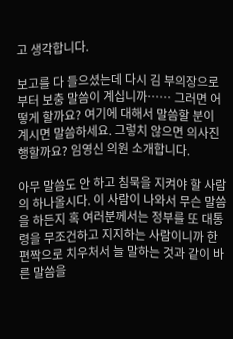고 생각합니다.

보고를 다 들으셨는데 다시 김 부의장으로부터 보충 말씀이 계십니까…… 그러면 어떻게 할까요? 여기에 대해서 말씀할 분이 계시면 말씀하세요. 그렇치 않으면 의사진행할까요? 임영신 의원 소개합니다.

아무 말씀도 안 하고 침묵을 지켜야 할 사람의 하나올시다. 이 사람이 나와서 무슨 말씀을 하든지 혹 여러분께서는 정부를 또 대통령을 무조건하고 지지하는 사람이니까 한편짝으로 치우처서 늘 말하는 것과 같이 바른 말씀을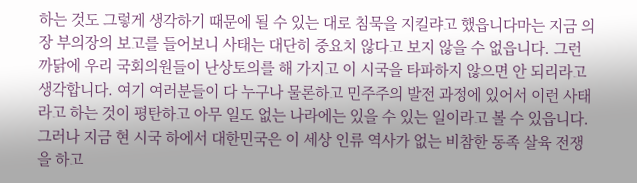하는 것도 그렇게 생각하기 때문에 될 수 있는 대로 침묵을 지킬랴고 했읍니다마는 지금 의장 부의장의 보고를 들어보니 사태는 대단히 중요치 않다고 보지 않을 수 없읍니다. 그런 까닭에 우리 국회의원들이 난상토의를 해 가지고 이 시국을 타파하지 않으면 안 되리라고 생각합니다. 여기 여러분들이 다 누구나 물론하고 민주주의 발전 과정에 있어서 이런 사태라고 하는 것이 평탄하고 아무 일도 없는 나라에는 있을 수 있는 일이라고 볼 수 있읍니다. 그러나 지금 현 시국 하에서 대한민국은 이 세상 인류 역사가 없는 비참한 동족 살육 전쟁을 하고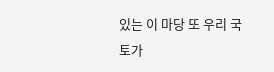있는 이 마당 또 우리 국토가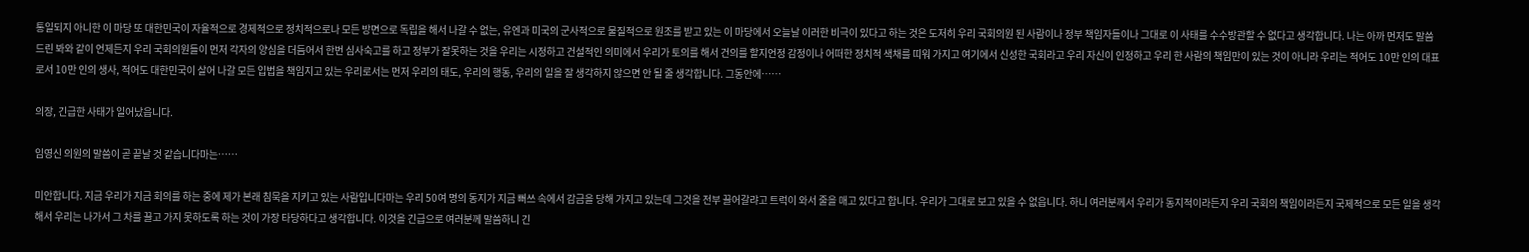통일되지 아니한 이 마당 또 대한민국이 자율적으로 경제적으로 정치적으로나 모든 방면으로 독립을 해서 나갈 수 없는, 유엔과 미국의 군사적으로 물질적으로 원조를 받고 있는 이 마당에서 오늘날 이러한 비극이 있다고 하는 것은 도저히 우리 국회의원 된 사람이나 정부 책임자들이나 그대로 이 사태를 수수방관할 수 없다고 생각합니다. 나는 아까 먼저도 말씀드린 봐와 같이 언제든지 우리 국회의원들이 먼저 각자의 양심을 더듬어서 한번 심사숙고를 하고 정부가 잘못하는 것을 우리는 시정하고 건설적인 의미에서 우리가 토의를 해서 건의를 할지언정 감정이나 어떠한 정치적 색채를 띠워 가지고 여기에서 신성한 국회라고 우리 자신이 인정하고 우리 한 사람의 책임만이 있는 것이 아니라 우리는 적어도 10만 인의 대표로서 10만 인의 생사, 적어도 대한민국이 살어 나갈 모든 입법을 책임지고 있는 우리로서는 먼저 우리의 태도, 우리의 행동, 우리의 일을 잘 생각하지 않으면 안 될 줄 생각합니다. 그동안에……

의장, 긴급한 사태가 일어났읍니다.

임영신 의원의 말씀이 곧 끝날 것 같습니다마는……

미안합니다. 지금 우리가 지금 회의를 하는 중에 제가 본래 침묵을 지키고 있는 사람입니다마는 우리 50여 명의 동지가 지금 뻐쓰 속에서 감금을 당해 가지고 있는데 그것을 전부 끌어갈랴고 트럭이 와서 줄을 매고 있다고 합니다. 우리가 그대로 보고 있을 수 없읍니다. 하니 여러분께서 우리가 동지적이라든지 우리 국회의 책임이라든지 국제적으로 모든 일을 생각해서 우리는 나가서 그 차를 끌고 가지 못하도록 하는 것이 가장 타당하다고 생각합니다. 이것을 긴급으로 여러분께 말씀하니 긴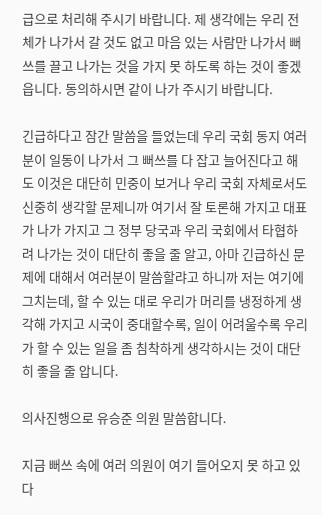급으로 처리해 주시기 바랍니다. 제 생각에는 우리 전체가 나가서 갈 것도 없고 마음 있는 사람만 나가서 뻐쓰를 끌고 나가는 것을 가지 못 하도록 하는 것이 좋겠읍니다. 동의하시면 같이 나가 주시기 바랍니다.

긴급하다고 잠간 말씀을 들었는데 우리 국회 동지 여러분이 일동이 나가서 그 뻐쓰를 다 잡고 늘어진다고 해도 이것은 대단히 민중이 보거나 우리 국회 자체로서도 신중히 생각할 문제니까 여기서 잘 토론해 가지고 대표가 나가 가지고 그 정부 당국과 우리 국회에서 타협하려 나가는 것이 대단히 좋을 줄 알고, 아마 긴급하신 문제에 대해서 여러분이 말씀할랴고 하니까 저는 여기에 그치는데, 할 수 있는 대로 우리가 머리를 냉정하게 생각해 가지고 시국이 중대할수록, 일이 어려울수록 우리가 할 수 있는 일을 좀 침착하게 생각하시는 것이 대단히 좋을 줄 압니다.

의사진행으로 유승준 의원 말씀합니다.

지금 뻐쓰 속에 여러 의원이 여기 들어오지 못 하고 있다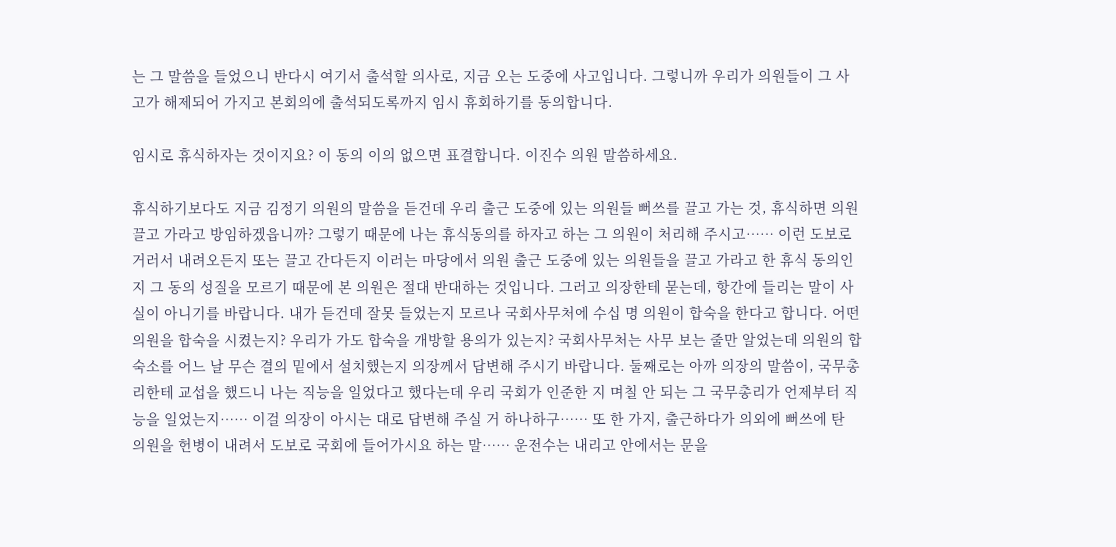는 그 말씀을 들었으니 반다시 여기서 출석할 의사로, 지금 오는 도중에 사고입니다. 그렇니까 우리가 의원들이 그 사고가 해제되어 가지고 본회의에 출석되도록까지 임시 휴회하기를 동의합니다.

임시로 휴식하자는 것이지요? 이 동의 이의 없으면 표결합니다. 이진수 의원 말씀하세요.

휴식하기보다도 지금 김정기 의원의 말씀을 듣건데 우리 출근 도중에 있는 의원들 뻐쓰를 끌고 가는 것, 휴식하면 의원 끌고 가라고 방임하겠읍니까? 그렇기 때문에 나는 휴식동의를 하자고 하는 그 의원이 처리해 주시고…… 이런 도보로 거러서 내려오든지 또는 끌고 간다든지 이러는 마당에서 의원 출근 도중에 있는 의원들을 끌고 가라고 한 휴식 동의인지 그 동의 성질을 모르기 때문에 본 의원은 절대 반대하는 것입니다. 그러고 의장한테 묻는데, 항간에 들리는 말이 사실이 아니기를 바랍니다. 내가 듣건데 잘못 들었는지 모르나 국회사무처에 수십 명 의원이 합숙을 한다고 합니다. 어떤 의원을 합숙을 시켰는지? 우리가 가도 합숙을 개방할 용의가 있는지? 국회사무처는 사무 보는 줄만 알었는데 의원의 합숙소를 어느 날 무슨 결의 밑에서 설치했는지 의장께서 답변해 주시기 바랍니다. 둘째로는 아까 의장의 말씀이, 국무총리한테 교섭을 했드니 나는 직능을 일었다고 했다는데 우리 국회가 인준한 지 며칠 안 되는 그 국무총리가 언제부터 직능을 일었는지…… 이걸 의장이 아시는 대로 답변해 주실 거 하나하구…… 또 한 가지, 출근하다가 의외에 뻐쓰에 탄 의원을 헌병이 내려서 도보로 국회에 들어가시요 하는 말…… 운전수는 내리고 안에서는 문을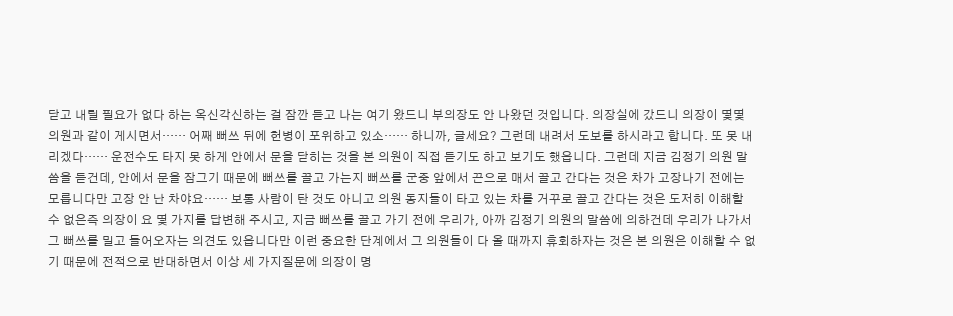닫고 내릴 필요가 없다 하는 옥신각신하는 걸 잠깐 듣고 나는 여기 왔드니 부의장도 안 나왔던 것입니다. 의장실에 갔드니 의장이 몇몇 의원과 같이 게시면서…… 어째 뻐쓰 뒤에 헌병이 포위하고 있소…… 하니까, 글세요? 그런데 내려서 도보를 하시라고 합니다. 또 못 내리겠다…… 운전수도 타지 못 하게 안에서 문을 닫히는 것을 본 의원이 직접 듣기도 하고 보기도 했읍니다. 그런데 지금 김정기 의원 말씀을 듣건데, 안에서 문을 잠그기 때문에 뻐쓰를 끌고 가는지 뻐쓰를 군중 앞에서 끈으로 매서 끌고 간다는 것은 차가 고장나기 전에는 모릅니다만 고장 안 난 차야요…… 보통 사람이 탄 것도 아니고 의원 동지들이 타고 있는 차를 거꾸로 끌고 간다는 것은 도저히 이해할 수 없은즉 의장이 요 몇 가지를 답변해 주시고, 지금 뻐쓰를 끌고 가기 전에 우리가, 아까 김정기 의원의 말씀에 의하건데 우리가 나가서 그 뻐쓰를 밀고 들어오자는 의견도 있읍니다만 이런 중요한 단계에서 그 의원들이 다 올 때까지 휴회하자는 것은 본 의원은 이해할 수 없기 때문에 전적으로 반대하면서 이상 세 가지질문에 의장이 명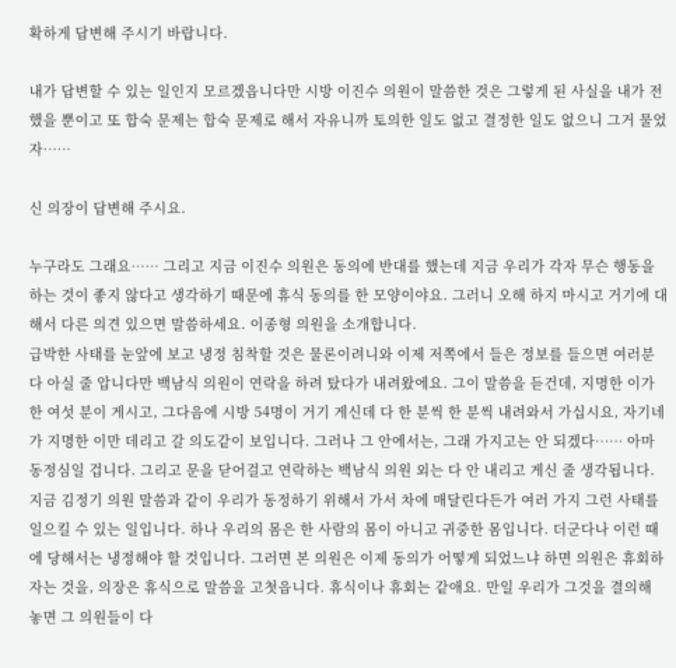확하게 답변해 주시기 바랍니다.

내가 답변할 수 있는 일인지 모르겠읍니다만 시방 이진수 의원이 말씀한 것은 그렇게 된 사실을 내가 전했을 뿐이고 또 합숙 문제는 합숙 문제로 해서 자유니까 토의한 일도 없고 결정한 일도 없으니 그거 물었자……

신 의장이 답변해 주시요.

누구라도 그래요…… 그리고 지금 이진수 의원은 동의에 반대를 했는데 지금 우리가 각자 무슨 행동을 하는 것이 좋지 않다고 생각하기 때문에 휴식 동의를 한 모양이야요. 그러니 오해 하지 마시고 거기에 대해서 다른 의견 있으면 말씀하세요. 이종형 의원을 소개합니다.
급박한 사태를 눈앞에 보고 냉정 침착할 것은 물론이려니와 이제 저쪽에서 들은 정보를 들으면 여러분 다 아실 줄 압니다만 백남식 의원이 연락을 하려 탔다가 내려왔에요. 그이 말씀을 듣건데, 지명한 이가 한 여섯 분이 게시고, 그다음에 시방 54명이 거기 게신데 다 한 분씩 한 분씩 내려와서 가십시요, 자기네가 지명한 이만 데리고 갈 의도같이 보입니다. 그러나 그 안에서는, 그래 가지고는 안 되겠다…… 아마 동정심일 겁니다. 그리고 문을 닫어걸고 연락하는 백남식 의원 외는 다 안 내리고 게신 줄 생각됩니다. 지금 김정기 의원 말씀과 같이 우리가 동정하기 위해서 가서 차에 매달린다든가 여러 가지 그런 사태를 일으킬 수 있는 일입니다. 하나 우리의 몸은 한 사람의 몸이 아니고 귀중한 몸입니다. 더군다나 이런 때에 당해서는 냉정해야 할 것입니다. 그러면 본 의원은 이제 동의가 어떻게 되었느냐 하면 의원은 휴회하자는 것을, 의장은 휴식으로 말씀을 고첫읍니다. 휴식이나 휴회는 같애요. 만일 우리가 그것을 결의해 놓면 그 의원들이 다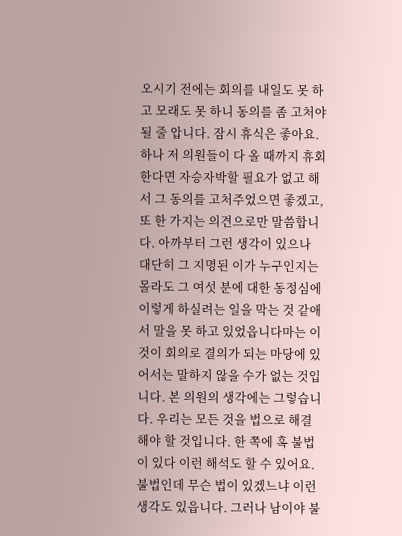오시기 전에는 회의를 내일도 못 하고 모래도 못 하니 동의를 좀 고처야 될 줄 압니다. 잠시 휴식은 좋아요. 하나 저 의원들이 다 올 때까지 휴회한다면 자승자박할 필요가 없고 해서 그 동의를 고처주었으면 좋겠고, 또 한 가지는 의견으로만 말씀합니다. 아까부터 그런 생각이 있으나 대단히 그 지명된 이가 누구인지는 몰라도 그 여섯 분에 대한 동정심에 이렇게 하실려는 일을 막는 것 같애서 말을 못 하고 있었읍니다마는 이것이 회의로 결의가 되는 마당에 있어서는 말하지 않을 수가 없는 것입니다. 본 의원의 생각에는 그렇습니다. 우리는 모든 것을 법으로 해결해야 할 것입니다. 한 쪽에 혹 불법이 있다 이런 해석도 할 수 있어요. 불법인데 무슨 법이 있겠느냐 이런 생각도 있읍니다. 그러나 남이야 불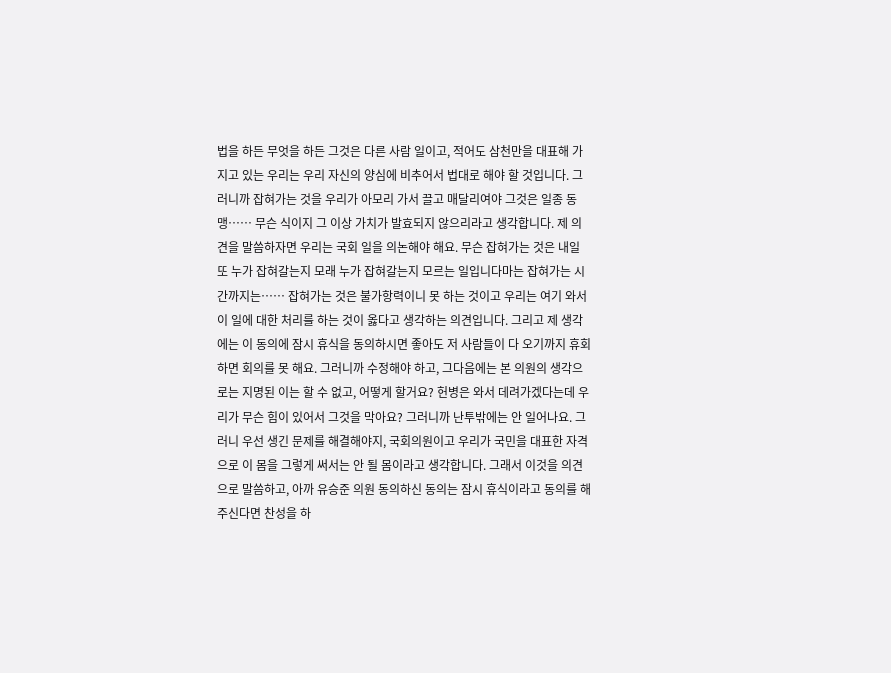법을 하든 무엇을 하든 그것은 다른 사람 일이고, 적어도 삼천만을 대표해 가지고 있는 우리는 우리 자신의 양심에 비추어서 법대로 해야 할 것입니다. 그러니까 잡혀가는 것을 우리가 아모리 가서 끌고 매달리여야 그것은 일종 동맹…… 무슨 식이지 그 이상 가치가 발효되지 않으리라고 생각합니다. 제 의견을 말씀하자면 우리는 국회 일을 의논해야 해요. 무슨 잡혀가는 것은 내일 또 누가 잡혀갈는지 모래 누가 잡혀갈는지 모르는 일입니다마는 잡혀가는 시간까지는…… 잡혀가는 것은 불가항력이니 못 하는 것이고 우리는 여기 와서 이 일에 대한 처리를 하는 것이 옳다고 생각하는 의견입니다. 그리고 제 생각에는 이 동의에 잠시 휴식을 동의하시면 좋아도 저 사람들이 다 오기까지 휴회하면 회의를 못 해요. 그러니까 수정해야 하고, 그다음에는 본 의원의 생각으로는 지명된 이는 할 수 없고, 어떻게 할거요? 헌병은 와서 데려가겠다는데 우리가 무슨 힘이 있어서 그것을 막아요? 그러니까 난투밖에는 안 일어나요. 그러니 우선 생긴 문제를 해결해야지, 국회의원이고 우리가 국민을 대표한 자격으로 이 몸을 그렇게 써서는 안 될 몸이라고 생각합니다. 그래서 이것을 의견으로 말씀하고, 아까 유승준 의원 동의하신 동의는 잠시 휴식이라고 동의를 해 주신다면 찬성을 하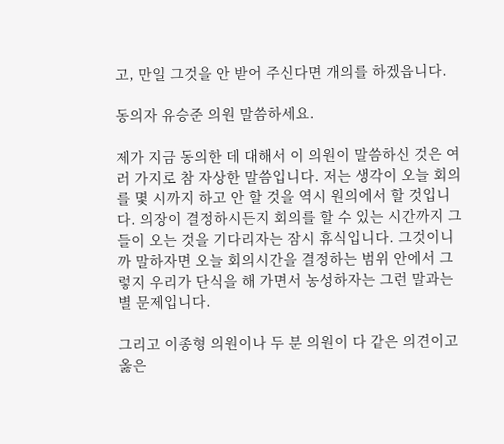고, 만일 그것을 안 받어 주신다면 개의를 하겠읍니다.

동의자 유승준 의원 말씀하세요.

제가 지금 동의한 데 대해서 이 의원이 말씀하신 것은 여러 가지로 참 자상한 말씀입니다. 저는 생각이 오늘 회의를 몇 시까지 하고 안 할 것을 역시 원의에서 할 것입니다. 의장이 결정하시든지 회의를 할 수 있는 시간까지 그들이 오는 것을 기다리자는 잠시 휴식입니다. 그것이니까 말하자면 오늘 회의시간을 결정하는 범위 안에서 그렇지 우리가 단식을 해 가면서 농성하자는 그런 말과는 별 문제입니다.

그리고 이종형 의원이나 두 분 의원이 다 같은 의견이고 옳은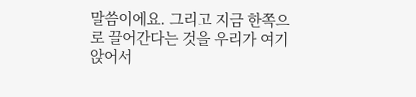말씀이에요. 그리고 지금 한쪽으로 끌어간다는 것을 우리가 여기 앉어서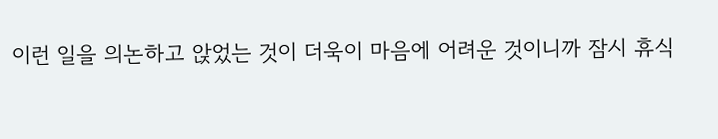이런 일을 의논하고 앉었는 것이 더욱이 마음에 어려운 것이니까 잠시 휴식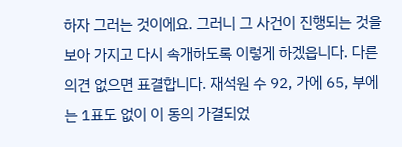하자 그러는 것이에요. 그러니 그 사건이 진행되는 것을 보아 가지고 다시 속개하도록 이렇게 하겠읍니다. 다른 의견 없으면 표결합니다. 재석원 수 92, 가에 65, 부에는 1표도 없이 이 동의 가결되었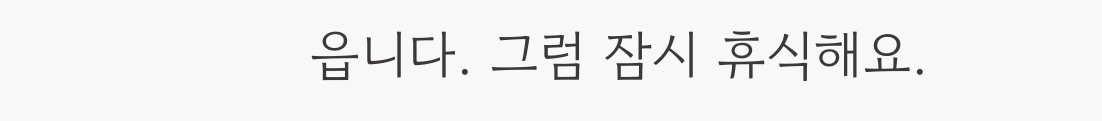읍니다. 그럼 잠시 휴식해요.